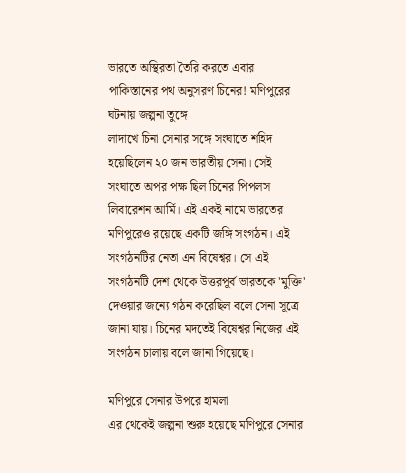ভারতে অস্থিরতা তৈরি করতে এবার পাকিস্তানের পথ অনুসরণ চিনের! মণিপুরের ঘটনায় জল্পনা তুঙ্গে
লাদাখে চিনা সেনার সঙ্গে সংঘাতে শহিদ হয়েছিলেন ২০ জন ভারতীয় সেনা। সেই সংঘাতে অপর পক্ষ ছিল চিনের পিপলস লিবারেশন আর্মি। এই একই নামে ভারতের মণিপুরেও রয়েছে একটি জঙ্গি সংগঠন। এই সংগঠনটির নেতা এন বিষেশ্বর। সে এই সংগঠনটি দেশ থেকে উত্তরপূর্ব ভারতকে 'মুক্তি' দেওয়ার জন্যে গঠন করেছিল বলে সেনা সূত্রে জানা যায়। চিনের মদতেই বিষেশ্বর নিজের এই সংগঠন চালায় বলে জানা গিয়েছে।

মণিপুরে সেনার উপরে হামলা
এর থেকেই জল্পনা শুরু হয়েছে মণিপুরে সেনার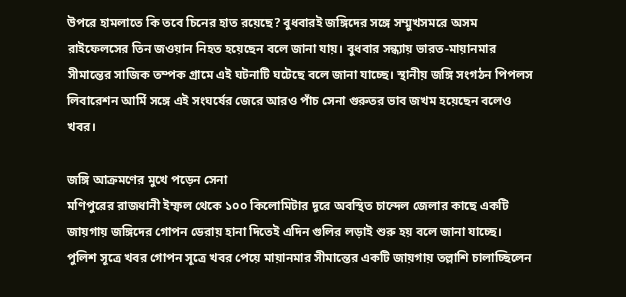উপরে হামলাতে কি তবে চিনের হাত রয়েছে? বুধবারই জঙ্গিদের সঙ্গে সম্মুখসমরে অসম রাইফেলসের তিন জওয়ান নিহত হয়েছেন বলে জানা যায়। বুধবার সন্ধ্যায় ভারত-মায়ানমার সীমান্তের সাজিক তম্পক গ্রামে এই ঘটনাটি ঘটেছে বলে জানা যাচ্ছে। স্থানীয় জঙ্গি সংগঠন পিপলস লিবারেশন আর্মি সঙ্গে এই সংঘর্ষের জেরে আরও পাঁচ সেনা গুরুতর ভাব জখম হয়েছেন বলেও খবর।

জঙ্গি আক্রমণের মুখে পড়েন সেনা
মণিপুরের রাজধানী ইম্ফল থেকে ১০০ কিলোমিটার দূরে অবস্থিত চান্দেল জেলার কাছে একটি জায়গায় জঙ্গিদের গোপন ডেরায় হানা দিতেই এদিন গুলির লড়াই শুরু হয় বলে জানা যাচ্ছে। পুলিশ সূত্রে খবর গোপন সূত্রে খবর পেয়ে মায়ানমার সীমান্তের একটি জায়গায় তল্লাশি চালাচ্ছিলেন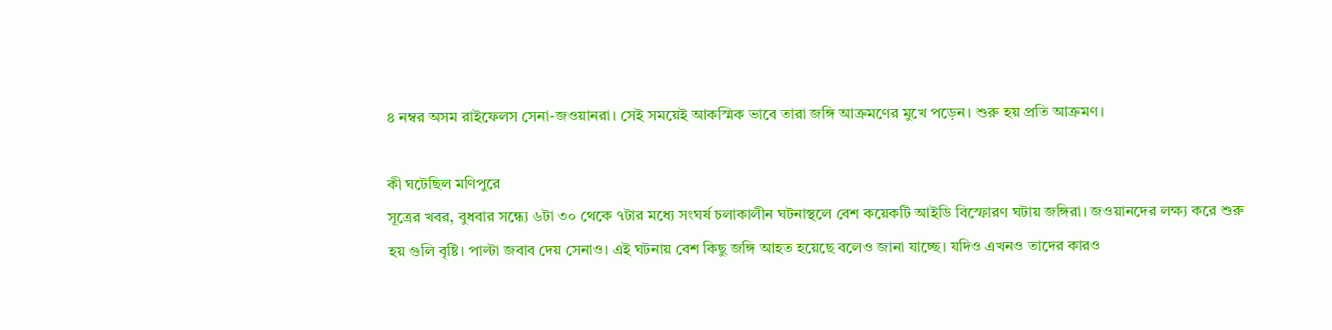৪ নম্বর অসম রাইফেলস সেনা-জওয়ানরা। সেই সময়েই আকস্মিক ভাবে তারা জঙ্গি আক্রমণের মুখে পড়েন। শুরু হয় প্রতি আক্রমণ।

কী ঘটেছিল মণিপুরে
সূত্রের খবর, বুধবার সন্ধ্যে ৬টা ৩০ থেকে ৭টার মধ্যে সংঘর্ষ চলাকালীন ঘটনাস্থলে বেশ কয়েকটি আইডি বিস্ফোরণ ঘটায় জঙ্গিরা। জওয়ানদের লক্ষ্য করে শুরু হয় গুলি বৃষ্টি। পাল্টা জবাব দেয় সেনাও। এই ঘটনায় বেশ কিছু জঙ্গি আহত হয়েছে বলেও জানা যাচ্ছে। যদিও এখনও তাদের কারও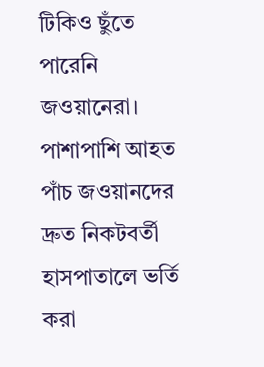টিকিও ছুঁতে পারেনি জওয়ানেরা। পাশাপাশি আহত পাঁচ জওয়ানদের দ্রুত নিকটবর্তী হাসপাতালে ভর্তি করা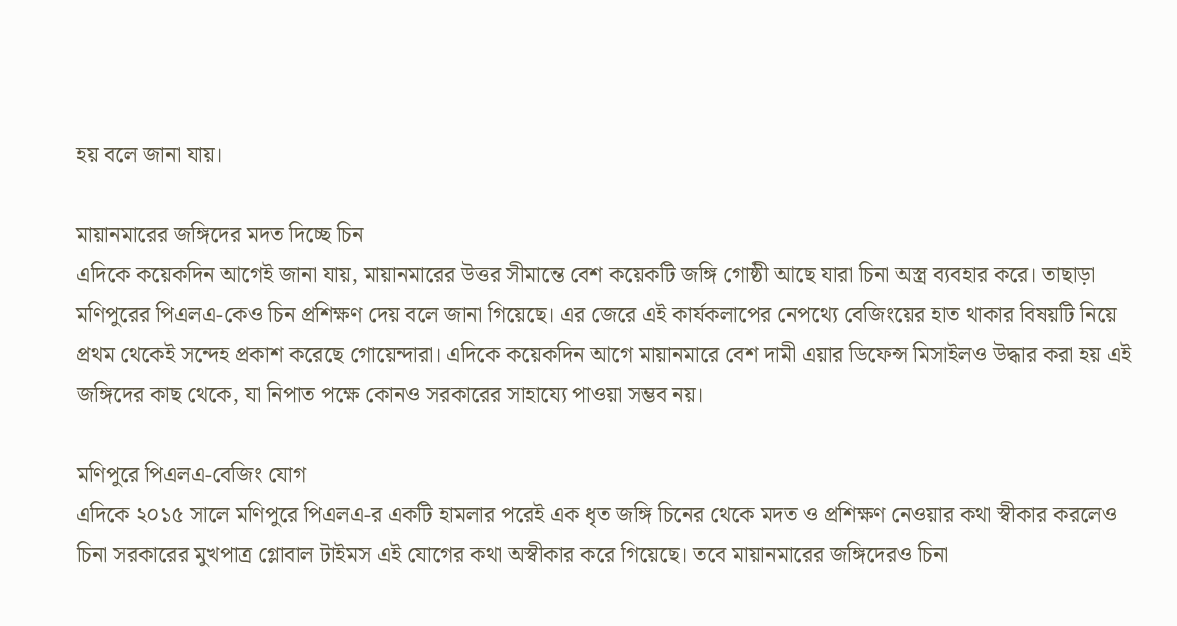হয় বলে জানা যায়।

মায়ানমারের জঙ্গিদের মদত দিচ্ছে চিন
এদিকে কয়েকদিন আগেই জানা যায়, মায়ানমারের উত্তর সীমান্তে বেশ কয়েকটি জঙ্গি গোষ্ঠী আছে যারা চিনা অস্ত্র ব্যবহার করে। তাছাড়া মণিপুরের পিএলএ-কেও চিন প্রশিক্ষণ দেয় বলে জানা গিয়েছে। এর জেরে এই কার্যকলাপের নেপথ্যে বেজিংয়ের হাত থাকার বিষয়টি নিয়ে প্রথম থেকেই সন্দেহ প্রকাশ করেছে গোয়েন্দারা। এদিকে কয়েকদিন আগে মায়ানমারে বেশ দামী এয়ার ডিফেন্স মিসাইলও উদ্ধার করা হয় এই জঙ্গিদের কাছ থেকে, যা নিপাত পক্ষে কোনও সরকারের সাহায্যে পাওয়া সম্ভব নয়।

মণিপুরে পিএলএ-বেজিং যোগ
এদিকে ২০১৫ সালে মণিপুরে পিএলএ-র একটি হামলার পরেই এক ধৃত জঙ্গি চিনের থেকে মদত ও প্রশিক্ষণ নেওয়ার কথা স্বীকার করলেও চিনা সরকারের মুখপাত্র গ্লোবাল টাইমস এই যোগের কথা অস্বীকার করে গিয়েছে। তবে মায়ানমারের জঙ্গিদেরও চিনা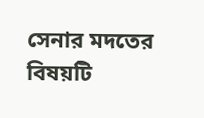সেনার মদতের বিষয়টি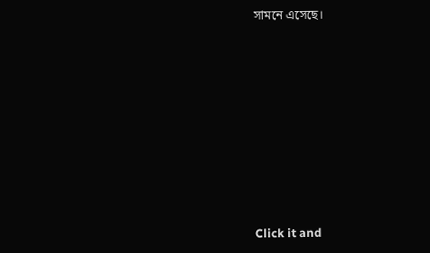সামনে এসেছে।












Click it and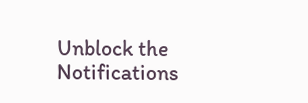Unblock the Notifications